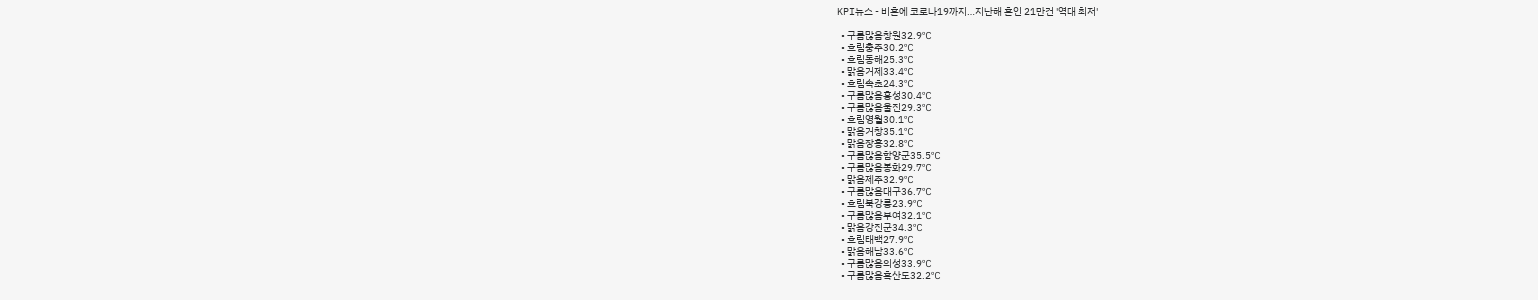KPI뉴스 - 비혼에 코로나19까지…지난해 혼인 21만건 '역대 최저'

  • 구름많음창원32.9℃
  • 흐림충주30.2℃
  • 흐림동해25.3℃
  • 맑음거제33.4℃
  • 흐림속초24.3℃
  • 구름많음홍성30.4℃
  • 구름많음울진29.3℃
  • 흐림영월30.1℃
  • 맑음거창35.1℃
  • 맑음장흥32.8℃
  • 구름많음함양군35.5℃
  • 구름많음봉화29.7℃
  • 맑음제주32.9℃
  • 구름많음대구36.7℃
  • 흐림북강릉23.9℃
  • 구름많음부여32.1℃
  • 맑음강진군34.3℃
  • 흐림태백27.9℃
  • 맑음해남33.6℃
  • 구름많음의성33.9℃
  • 구름많음흑산도32.2℃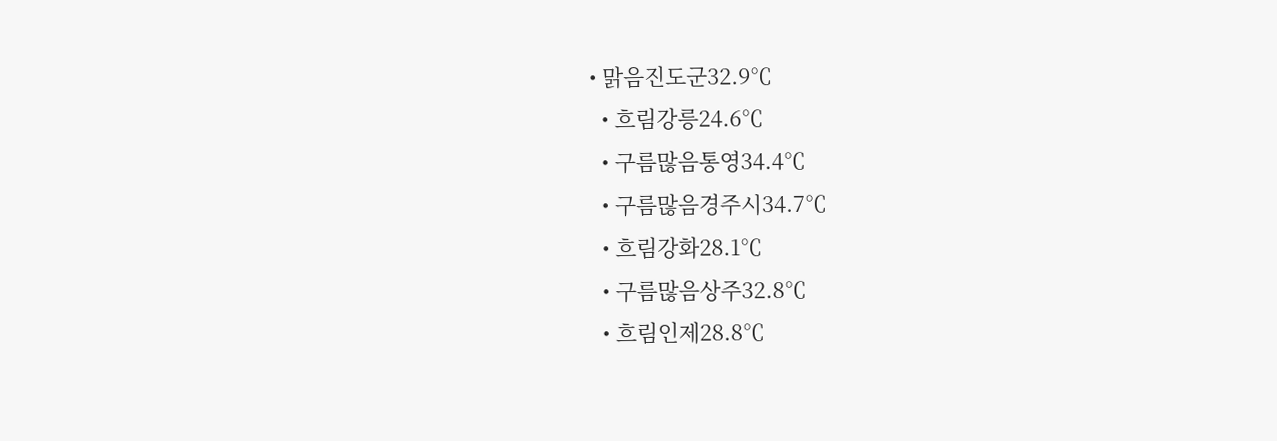• 맑음진도군32.9℃
  • 흐림강릉24.6℃
  • 구름많음통영34.4℃
  • 구름많음경주시34.7℃
  • 흐림강화28.1℃
  • 구름많음상주32.8℃
  • 흐림인제28.8℃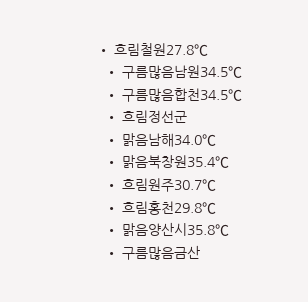• 흐림철원27.8℃
  • 구름많음남원34.5℃
  • 구름많음합천34.5℃
  • 흐림정선군
  • 맑음남해34.0℃
  • 맑음북창원35.4℃
  • 흐림원주30.7℃
  • 흐림홍천29.8℃
  • 맑음양산시35.8℃
  • 구름많음금산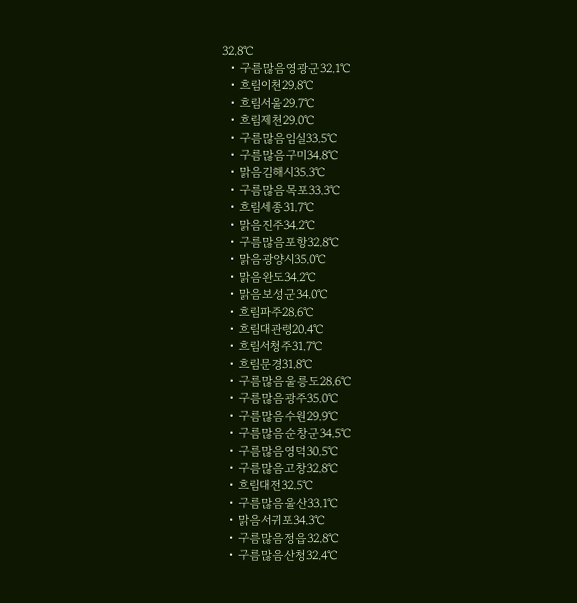32.8℃
  • 구름많음영광군32.1℃
  • 흐림이천29.8℃
  • 흐림서울29.7℃
  • 흐림제천29.0℃
  • 구름많음임실33.5℃
  • 구름많음구미34.8℃
  • 맑음김해시35.3℃
  • 구름많음목포33.3℃
  • 흐림세종31.7℃
  • 맑음진주34.2℃
  • 구름많음포항32.8℃
  • 맑음광양시35.0℃
  • 맑음완도34.2℃
  • 맑음보성군34.0℃
  • 흐림파주28.6℃
  • 흐림대관령20.4℃
  • 흐림서청주31.7℃
  • 흐림문경31.8℃
  • 구름많음울릉도28.6℃
  • 구름많음광주35.0℃
  • 구름많음수원29.9℃
  • 구름많음순창군34.5℃
  • 구름많음영덕30.5℃
  • 구름많음고창32.8℃
  • 흐림대전32.5℃
  • 구름많음울산33.1℃
  • 맑음서귀포34.3℃
  • 구름많음정읍32.8℃
  • 구름많음산청32.4℃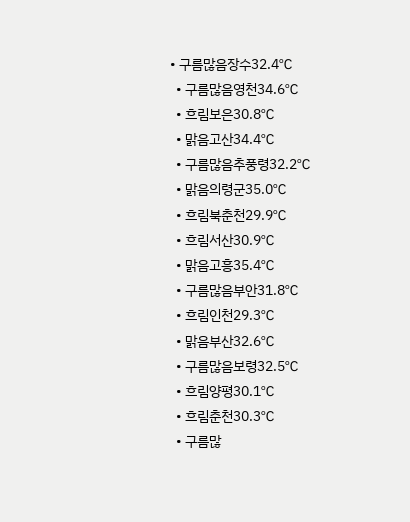• 구름많음장수32.4℃
  • 구름많음영천34.6℃
  • 흐림보은30.8℃
  • 맑음고산34.4℃
  • 구름많음추풍령32.2℃
  • 맑음의령군35.0℃
  • 흐림북춘천29.9℃
  • 흐림서산30.9℃
  • 맑음고흥35.4℃
  • 구름많음부안31.8℃
  • 흐림인천29.3℃
  • 맑음부산32.6℃
  • 구름많음보령32.5℃
  • 흐림양평30.1℃
  • 흐림춘천30.3℃
  • 구름많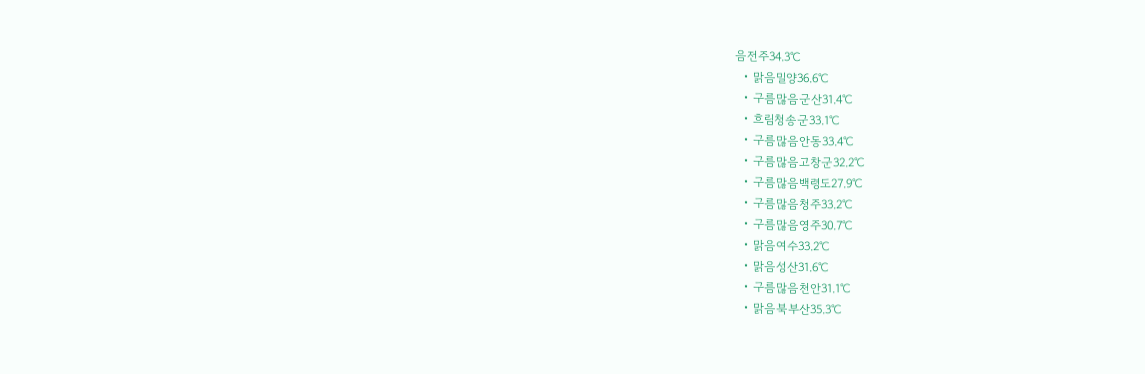음전주34.3℃
  • 맑음밀양36.6℃
  • 구름많음군산31.4℃
  • 흐림청송군33.1℃
  • 구름많음안동33.4℃
  • 구름많음고창군32.2℃
  • 구름많음백령도27.9℃
  • 구름많음청주33.2℃
  • 구름많음영주30.7℃
  • 맑음여수33.2℃
  • 맑음성산31.6℃
  • 구름많음천안31.1℃
  • 맑음북부산35.3℃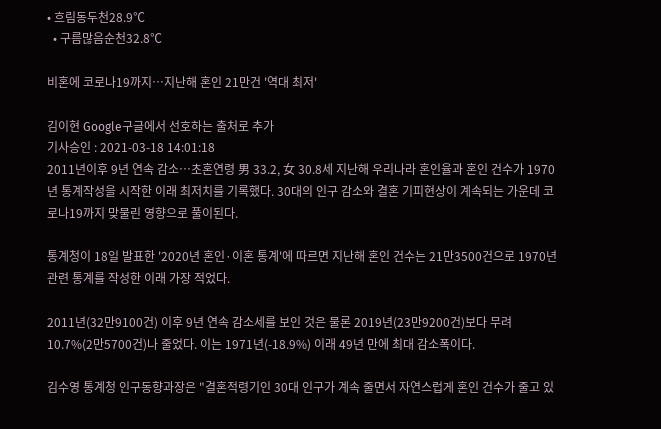• 흐림동두천28.9℃
  • 구름많음순천32.8℃

비혼에 코로나19까지…지난해 혼인 21만건 '역대 최저'

김이현 Google구글에서 선호하는 출처로 추가
기사승인 : 2021-03-18 14:01:18
2011년이후 9년 연속 감소…초혼연령 男 33.2, 女 30.8세 지난해 우리나라 혼인율과 혼인 건수가 1970년 통계작성을 시작한 이래 최저치를 기록했다. 30대의 인구 감소와 결혼 기피현상이 계속되는 가운데 코로나19까지 맞물린 영향으로 풀이된다.

통계청이 18일 발표한 '2020년 혼인·이혼 통계'에 따르면 지난해 혼인 건수는 21만3500건으로 1970년 관련 통계를 작성한 이래 가장 적었다.

2011년(32만9100건) 이후 9년 연속 감소세를 보인 것은 물론 2019년(23만9200건)보다 무려 10.7%(2만5700건)나 줄었다. 이는 1971년(-18.9%) 이래 49년 만에 최대 감소폭이다.

김수영 통계청 인구동향과장은 "결혼적령기인 30대 인구가 계속 줄면서 자연스럽게 혼인 건수가 줄고 있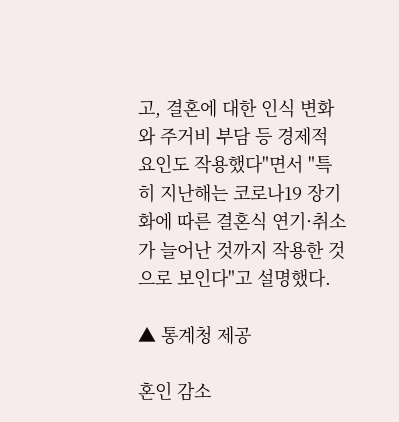고, 결혼에 대한 인식 변화와 주거비 부담 등 경제적 요인도 작용했다"면서 "특히 지난해는 코로나19 장기화에 따른 결혼식 연기·취소가 늘어난 것까지 작용한 것으로 보인다"고 설명했다.

▲ 통계청 제공

혼인 감소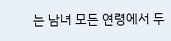는 남녀 모든 연령에서 두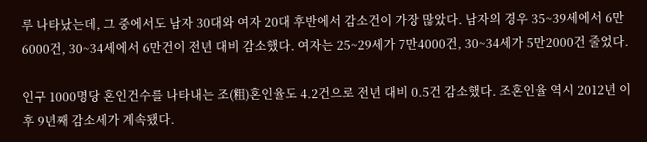루 나타났는데, 그 중에서도 남자 30대와 여자 20대 후반에서 감소건이 가장 많았다. 남자의 경우 35~39세에서 6만6000건, 30~34세에서 6만건이 전년 대비 감소했다. 여자는 25~29세가 7만4000건, 30~34세가 5만2000건 줄었다.

인구 1000명당 혼인건수를 나타내는 조(粗)혼인율도 4.2건으로 전년 대비 0.5건 감소했다. 조혼인율 역시 2012년 이후 9년째 감소세가 계속됐다.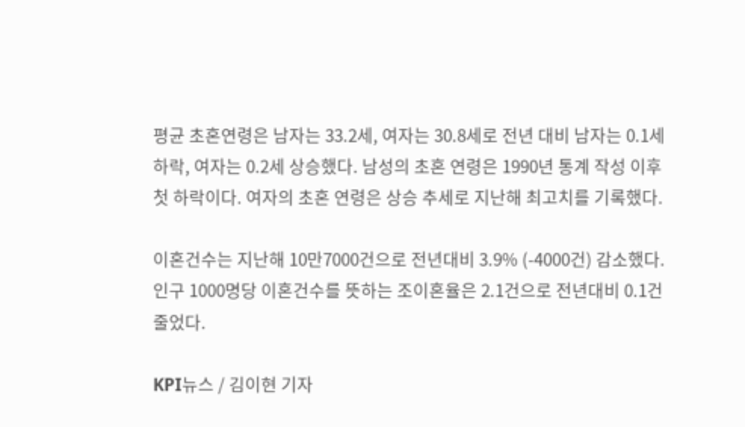평균 초혼연령은 남자는 33.2세, 여자는 30.8세로 전년 대비 남자는 0.1세 하락, 여자는 0.2세 상승했다. 남성의 초혼 연령은 1990년 통계 작성 이후 첫 하락이다. 여자의 초혼 연령은 상승 추세로 지난해 최고치를 기록했다.

이혼건수는 지난해 10만7000건으로 전년대비 3.9% (-4000건) 감소했다. 인구 1000명당 이혼건수를 뜻하는 조이혼율은 2.1건으로 전년대비 0.1건 줄었다.

KPI뉴스 / 김이현 기자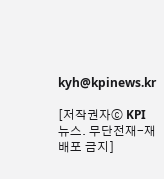kyh@kpinews.kr

[저작권자ⓒ KPI뉴스. 무단전재-재배포 금지]